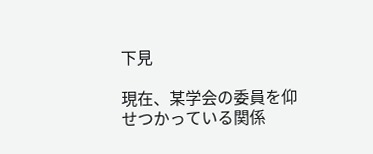下見

現在、某学会の委員を仰せつかっている関係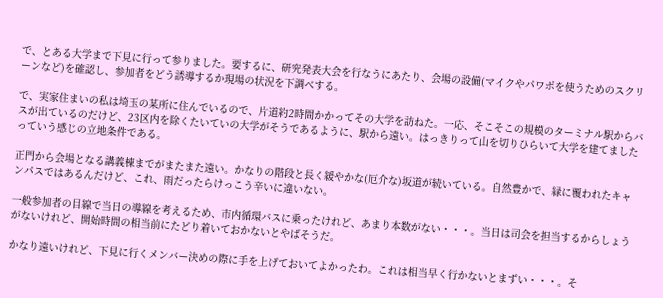で、とある大学まで下見に行って参りました。要するに、研究発表大会を行なうにあたり、会場の設備(マイクやパワポを使うためのスクリーンなど)を確認し、参加者をどう誘導するか現場の状況を下調べする。

で、実家住まいの私は埼玉の某所に住んでいるので、片道約2時間かかってその大学を訪ねた。一応、そこそこの規模のターミナル駅からバスが出ているのだけど、23区内を除くたいていの大学がそうであるように、駅から遠い。はっきりって山を切りひらいて大学を建てましたっていう感じの立地条件である。

正門から会場となる講義棟までがまたまた遠い。かなりの階段と長く緩やかな(厄介な)坂道が続いている。自然豊かで、緑に覆われたキャンパスではあるんだけど、これ、雨だったらけっこう辛いに違いない。

一般参加者の目線で当日の導線を考えるため、市内循環バスに乗ったけれど、あまり本数がない・・・。当日は司会を担当するからしょうがないけれど、開始時間の相当前にたどり着いておかないとやばそうだ。

かなり遠いけれど、下見に行くメンバー決めの際に手を上げておいてよかったわ。これは相当早く行かないとまずい・・・。そ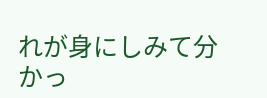れが身にしみて分かっ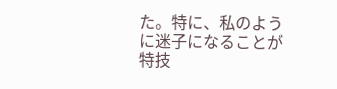た。特に、私のように迷子になることが特技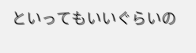といってもいいぐらいの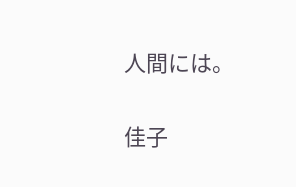人間には。

佳子